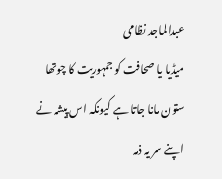عبدالماجد نظامی
میڈیا یا صحافت کو جمہوریت کا چوتھا ستون مانا جاتا ہے کیونکہ اس پیشہ نے اپنے سر یہ ذمہ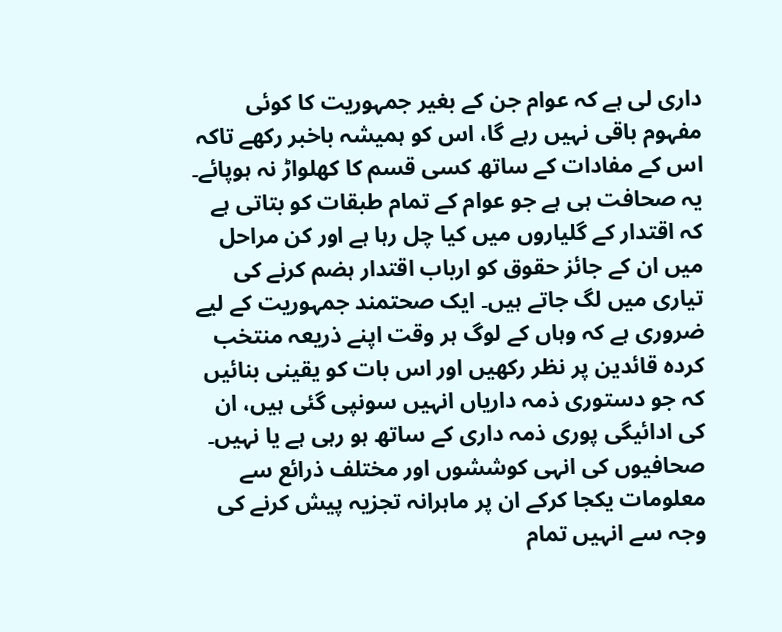داری لی ہے کہ عوام جن کے بغیر جمہوریت کا کوئی مفہوم باقی نہیں رہے گا، اس کو ہمیشہ باخبر رکھے تاکہ اس کے مفادات کے ساتھ کسی قسم کا کھلواڑ نہ ہوپائے۔ یہ صحافت ہی ہے جو عوام کے تمام طبقات کو بتاتی ہے کہ اقتدار کے گلیاروں میں کیا چل رہا ہے اور کن مراحل میں ان کے جائز حقوق کو ارباب اقتدار ہضم کرنے کی تیاری میں لگ جاتے ہیں۔ ایک صحتمند جمہوریت کے لیے ضروری ہے کہ وہاں کے لوگ ہر وقت اپنے ذریعہ منتخب کردہ قائدین پر نظر رکھیں اور اس بات کو یقینی بنائیں کہ جو دستوری ذمہ داریاں انہیں سونپی گئی ہیں، ان کی ادائیگی پوری ذمہ داری کے ساتھ ہو رہی ہے یا نہیں۔ صحافیوں کی انہی کوششوں اور مختلف ذرائع سے معلومات یکجا کرکے ان پر ماہرانہ تجزیہ پیش کرنے کی وجہ سے انہیں تمام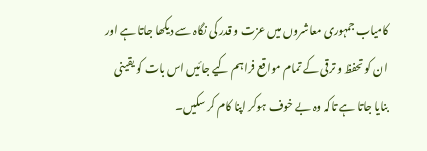کامیاب جمہوری معاشروں میں عزت و قدر کی نگاہ سے دیکھا جاتا ہے اور ان کو تحفظ و ترقی کے تمام مواقع فراہم کیے جائیں اس بات کو یقینی بنایا جاتا ہے تاکہ وہ بے خوف ہوکر اپنا کام کر سکیں۔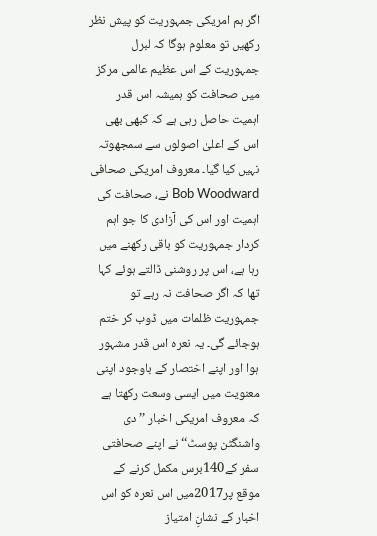اگر ہم امریکی جمہوریت کو پیش نظر رکھیں تو معلوم ہوگا کہ لبرل جمہوریت کے اس عظیم عالمی مرکز میں صحافت کو ہمیشہ اس قدر اہمیت حاصل رہی ہے کہ کبھی بھی اس کے اعلیٰ اصولوں سے سمجھوتہ نہیں کیا گیا۔ معروف امریکی صحافی Bob Woodward نے، صحافت کی اہمیت اور اس کی آزادی کا جو اہم کردار جمہوریت کو باقی رکھنے میں رہا ہے، اس پر روشنی ڈالتے ہوئے کہا تھا کہ اگر صحافت نہ رہے تو جمہوریت ظلمات میں ڈوب کر ختم ہوجائے گی۔ یہ نعرہ اس قدر مشہور ہوا اور اپنے اختصار کے باوجود اپنی معنویت میں ایسی وسعت رکھتا ہے کہ معروف امریکی اخبار ’’دی واشنگٹن پوسٹ‘‘ نے اپنے صحافتی سفر کے140برس مکمل کرنے کے موقع پر2017میں اس نعرہ کو اس اخبار کے نشانِ امتیاز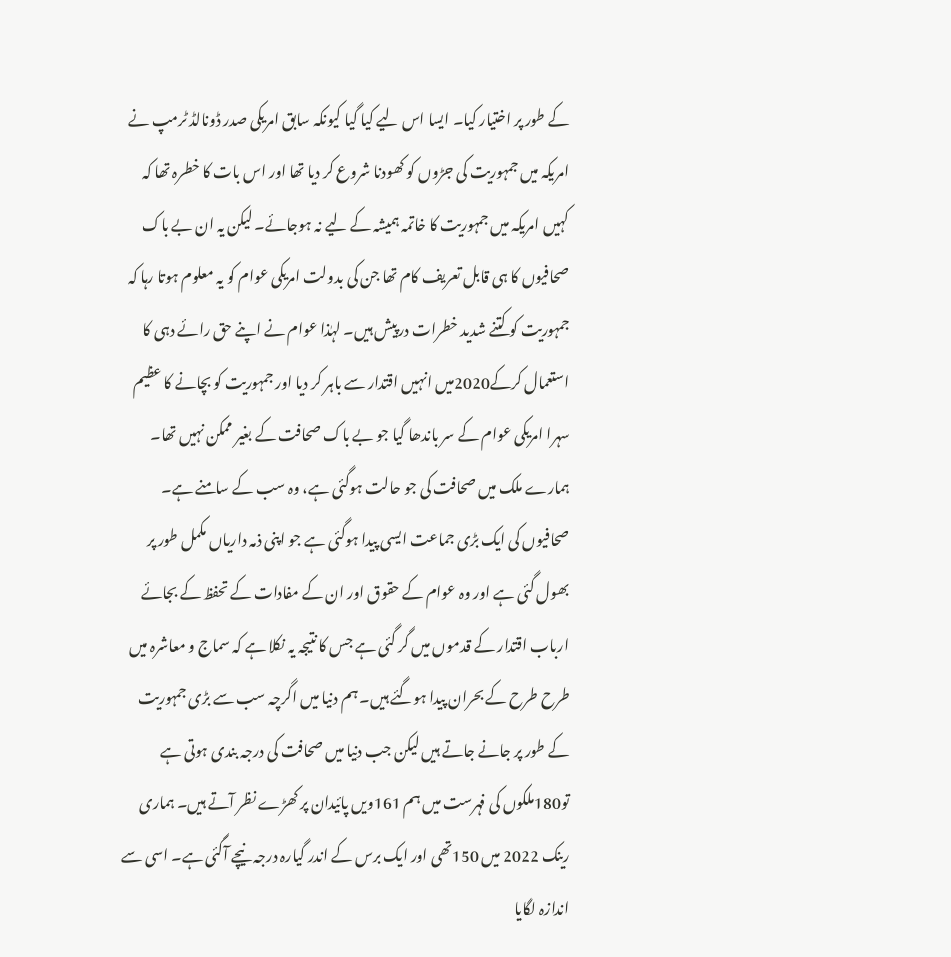کے طور پر اختیار کیا۔ ایسا اس لیے کیا گیا کیونکہ سابق امریکی صدر ڈونالڈ ٹرمپ نے امریکہ میں جمہوریت کی جڑوں کو کھودنا شروع کر دیا تھا اور اس بات کا خطرہ تھا کہ کہیں امریکہ میں جمہوریت کا خاتمہ ہمیشہ کے لیے نہ ہوجائے۔ لیکن یہ ان بے باک صحافیوں کا ہی قابل تعریف کام تھا جن کی بدولت امریکی عوام کو یہ معلوم ہوتا رہا کہ جمہوریت کو کتنے شدید خطرات درپیش ہیں۔ لہٰذا عوام نے اپنے حق رائے دہی کا استعمال کرکے2020میں انہیں اقتدار سے باہر کر دیا اور جمہوریت کو بچانے کا عظیم سہرا امریکی عوام کے سر باندھا گیا جو بے باک صحافت کے بغیر ممکن نہیں تھا۔ ہمارے ملک میں صحافت کی جو حالت ہوگئی ہے، وہ سب کے سامنے ہے۔ صحافیوں کی ایک بڑی جماعت ایسی پیدا ہوگئی ہے جو اپنی ذمہ داریاں مکمل طور پر بھول گئی ہے اور وہ عوام کے حقوق اور ان کے مفادات کے تحفظ کے بجائے ارباب اقتدار کے قدموں میں گر گئی ہے جس کا نتیجہ یہ نکلا ہے کہ سماج و معاشرہ میں طرح طرح کے بحران پیدا ہوگئے ہیں۔ ہم دنیا میں اگرچہ سب سے بڑی جمہوریت کے طور پر جانے جاتے ہیں لیکن جب دنیا میں صحافت کی درجہ بندی ہوتی ہے تو180ملکوں کی فہرست میں ہم 161ویں پائیدان پر کھڑے نظر آتے ہیں۔ ہماری رینک 2022 میں 150تھی اور ایک برس کے اندر گیارہ درجہ نیچے آگئی ہے۔ اسی سے اندازہ لگایا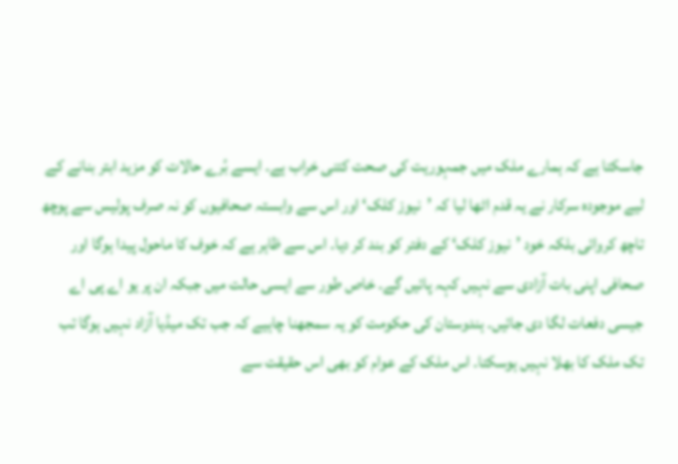جاسکتا ہے کہ ہمارے ملک میں جمہوریت کی صحت کتنی خراب ہے۔ ایسے بُرے حالات کو مزید ابتر بنانے کے لیے موجودہ سرکار نے یہ قدم اٹھا لیا کہ ’نیوز کلک‘ اور اس سے وابستہ صحافیوں کو نہ صرف پولیس سے پوچھ تاچھ کروائی بلکہ خود ’نیوز کلک‘ کے دفتر کو بند کر دیا۔ اس سے ظاہر ہے کہ خوف کا ماحول پیدا ہوگا اور صحافی اپنی بات آزادی سے نہیں کہہ پائیں گے۔ خاص طور سے ایسی حالت میں جبکہ ان پر یو اے پی اے جیسی دفعات لگا دی جائیں۔ ہندوستان کی حکومت کو یہ سمجھنا چاہیے کہ جب تک میڈیا آزاد نہیں ہوگا تب تک ملک کا بھلا نہیں ہوسکتا۔ اس ملک کے عوام کو بھی اس حقیقت سے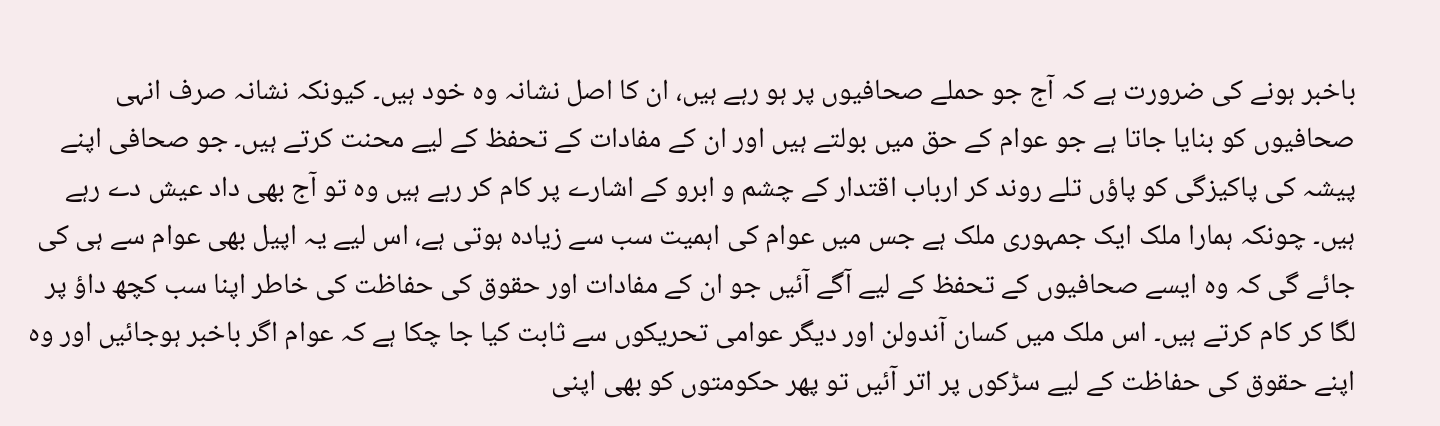باخبر ہونے کی ضرورت ہے کہ آج جو حملے صحافیوں پر ہو رہے ہیں، ان کا اصل نشانہ وہ خود ہیں۔ کیونکہ نشانہ صرف انہی صحافیوں کو بنایا جاتا ہے جو عوام کے حق میں بولتے ہیں اور ان کے مفادات کے تحفظ کے لیے محنت کرتے ہیں۔ جو صحافی اپنے پیشہ کی پاکیزگی کو پاؤں تلے روند کر ارباب اقتدار کے چشم و ابرو کے اشارے پر کام کر رہے ہیں وہ تو آج بھی داد عیش دے رہے ہیں۔ چونکہ ہمارا ملک ایک جمہوری ملک ہے جس میں عوام کی اہمیت سب سے زیادہ ہوتی ہے، اس لیے یہ اپیل بھی عوام سے ہی کی جائے گی کہ وہ ایسے صحافیوں کے تحفظ کے لیے آگے آئیں جو ان کے مفادات اور حقوق کی حفاظت کی خاطر اپنا سب کچھ داؤ پر لگا کر کام کرتے ہیں۔ اس ملک میں کسان آندولن اور دیگر عوامی تحریکوں سے ثابت کیا جا چکا ہے کہ عوام اگر باخبر ہوجائیں اور وہ اپنے حقوق کی حفاظت کے لیے سڑکوں پر اتر آئیں تو پھر حکومتوں کو بھی اپنی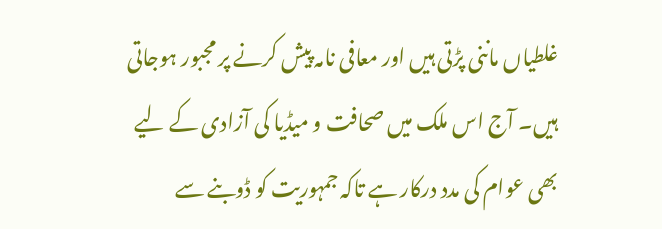غلطیاں ماننی پڑتی ہیں اور معافی نامہ پیش کرنے پر مجبور ہوجاتی ہیں۔ آج اس ملک میں صحافت و میڈیا کی آزادی کے لیے بھی عوام کی مدد درکار ہے تاکہ جمہوریت کو ڈوبنے سے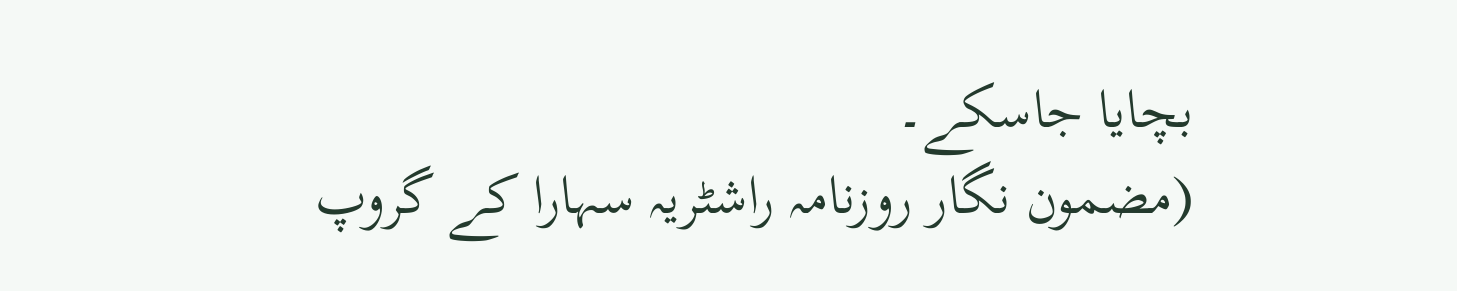بچایا جاسکے۔
(مضمون نگار روزنامہ راشٹریہ سہارا کے گروپ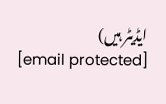ایڈیٹر ہیں)
[email protected]